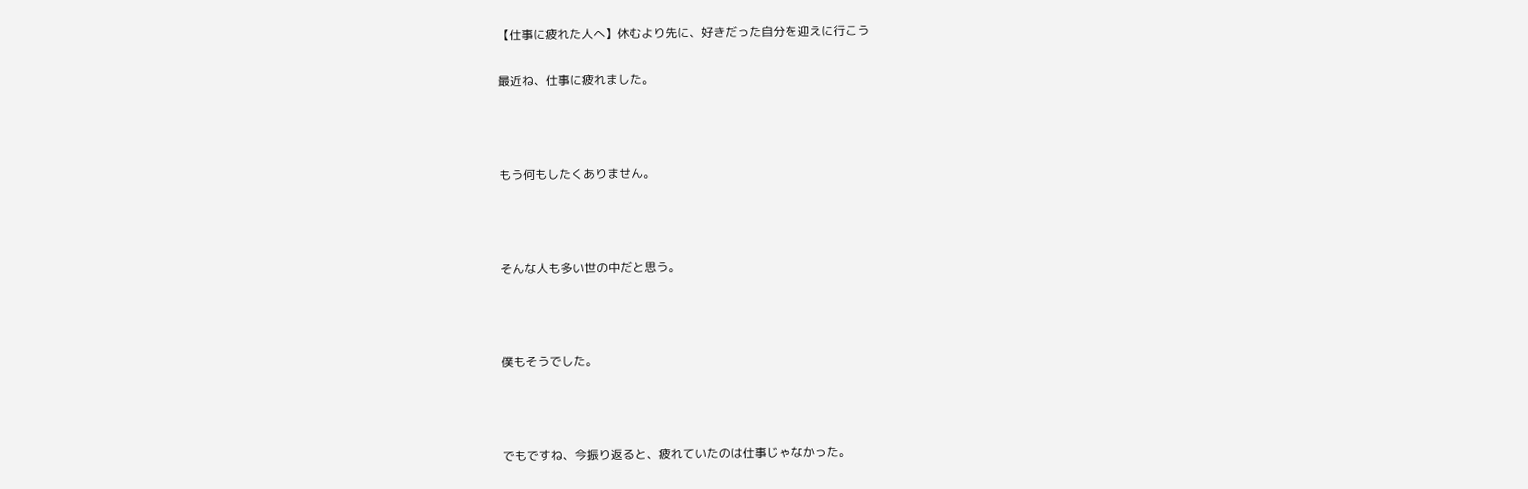【仕事に疲れた人へ】休むより先に、好きだった自分を迎えに行こう

最近ね、仕事に疲れました。



もう何もしたくありません。



そんな人も多い世の中だと思う。



僕もそうでした。



でもですね、今振り返ると、疲れていたのは仕事じゃなかった。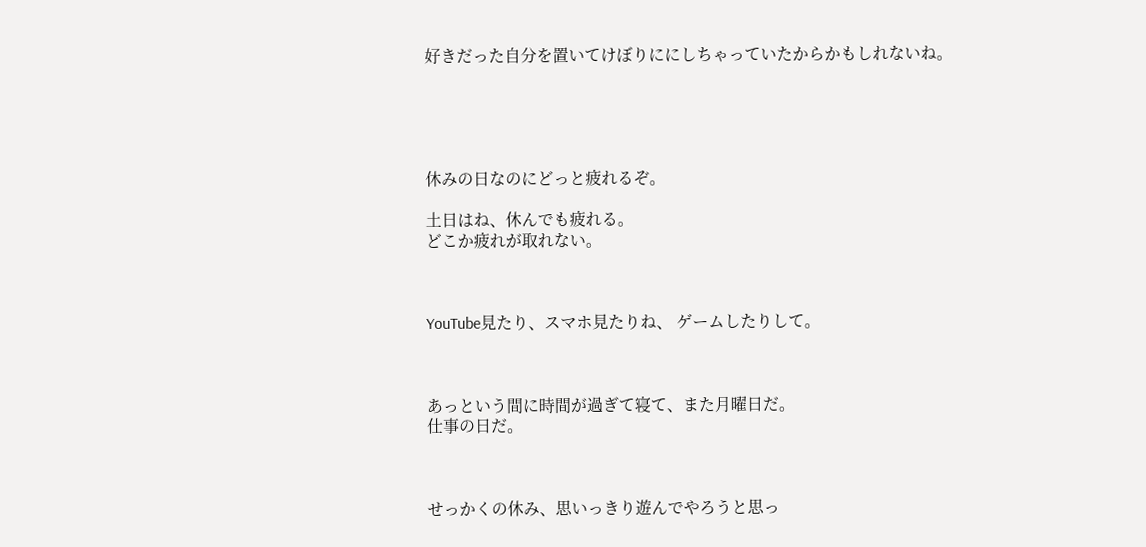好きだった自分を置いてけぼりににしちゃっていたからかもしれないね。





休みの日なのにどっと疲れるぞ。

土日はね、休んでも疲れる。
どこか疲れが取れない。



YouTube見たり、スマホ見たりね、 ゲームしたりして。



あっという間に時間が過ぎて寝て、また月曜日だ。
仕事の日だ。



せっかくの休み、思いっきり遊んでやろうと思っ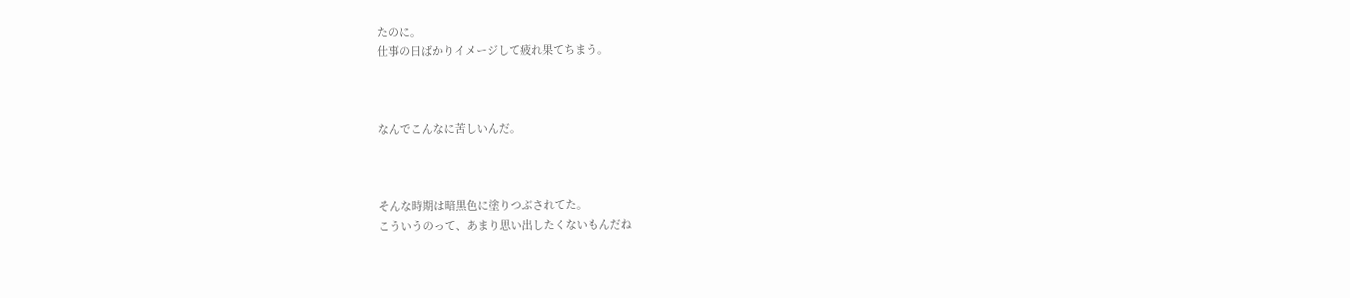たのに。
仕事の日ばかりイメージして疲れ果てちまう。



なんでこんなに苦しいんだ。



そんな時期は暗黒色に塗りつぶされてた。
こういうのって、あまり思い出したくないもんだね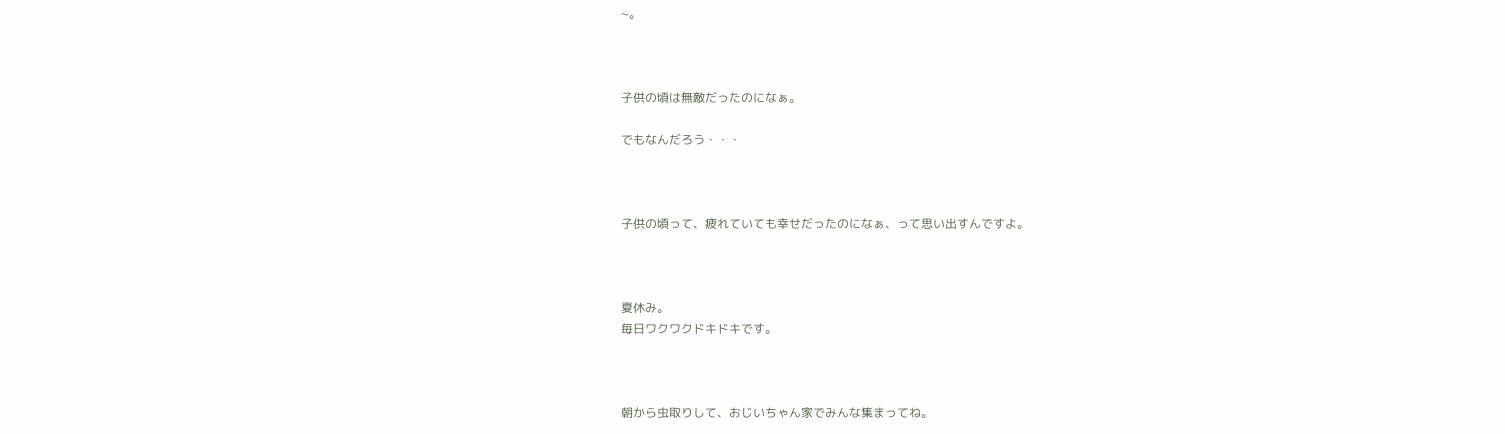~。



子供の頃は無敵だったのになぁ。

でもなんだろう・・・



子供の頃って、疲れていても幸せだったのになぁ、って思い出すんですよ。



夏休み。
毎日ワクワクドキドキです。



朝から虫取りして、おじいちゃん家でみんな集まってね。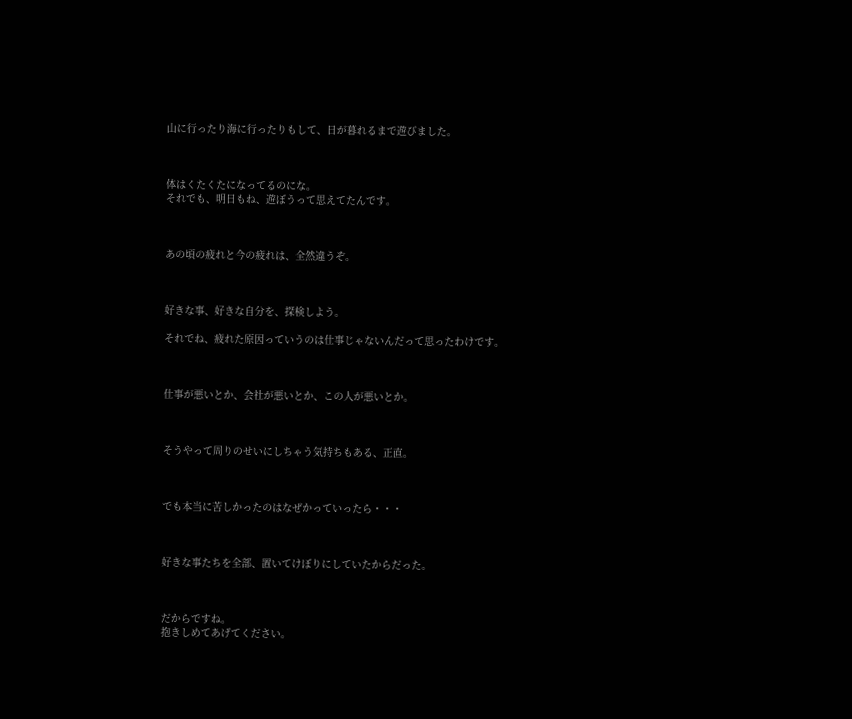山に行ったり海に行ったりもして、日が暮れるまで遊びました。



体はくたくたになってるのにな。
それでも、明日もね、遊ぼうって思えてたんです。



あの頃の疲れと今の疲れは、全然違うぞ。



好きな事、好きな自分を、探検しよう。

それでね、疲れた原因っていうのは仕事じゃないんだって思ったわけです。



仕事が悪いとか、会社が悪いとか、この人が悪いとか。



そうやって周りのせいにしちゃう気持ちもある、正直。



でも本当に苦しかったのはなぜかっていったら・・・



好きな事たちを全部、置いてけぼりにしていたからだった。



だからですね。
抱きしめてあげてください。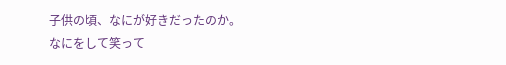子供の頃、なにが好きだったのか。
なにをして笑って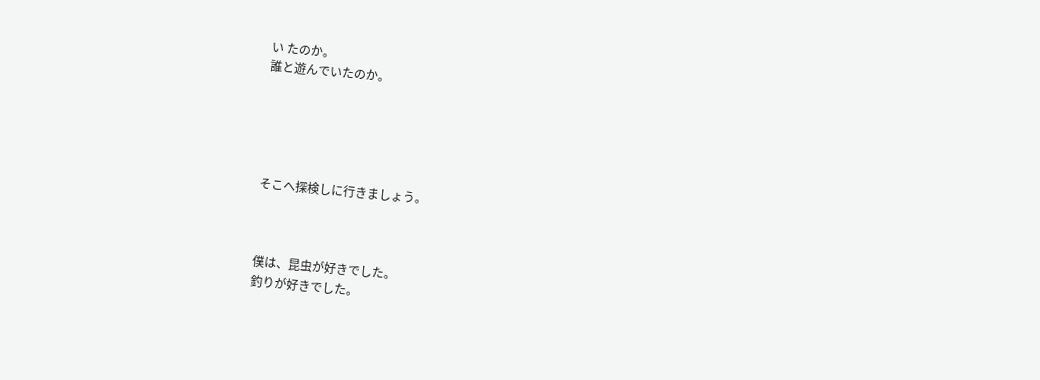い たのか。
誰と遊んでいたのか。





そこへ探検しに行きましょう。



僕は、昆虫が好きでした。
釣りが好きでした。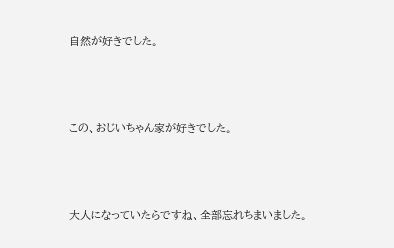自然が好きでした。



この、おじいちゃん家が好きでした。



大人になっていたらですね、全部忘れちまいました。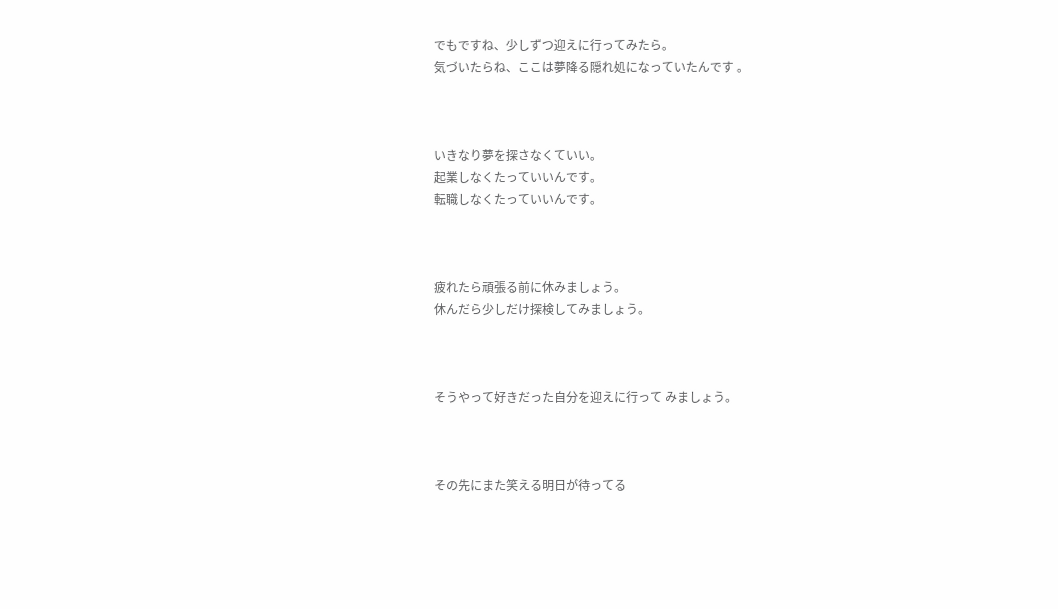でもですね、少しずつ迎えに行ってみたら。
気づいたらね、ここは夢降る隠れ処になっていたんです 。



いきなり夢を探さなくていい。
起業しなくたっていいんです。
転職しなくたっていいんです。



疲れたら頑張る前に休みましょう。
休んだら少しだけ探検してみましょう。



そうやって好きだった自分を迎えに行って みましょう。



その先にまた笑える明日が待ってる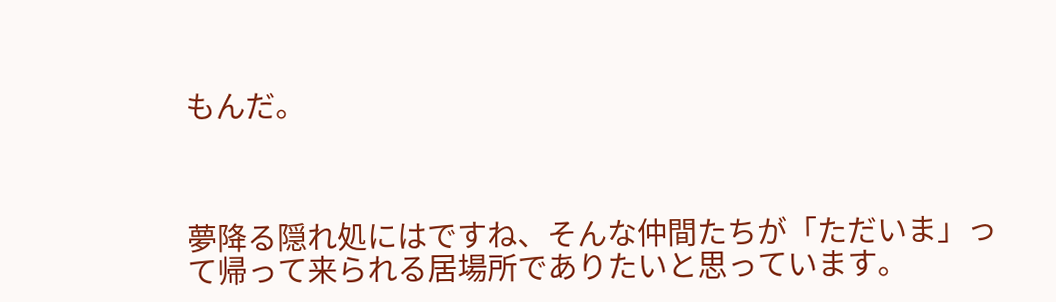もんだ。



夢降る隠れ処にはですね、そんな仲間たちが「ただいま」って帰って来られる居場所でありたいと思っています。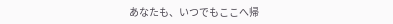あなたも、いつでもここへ帰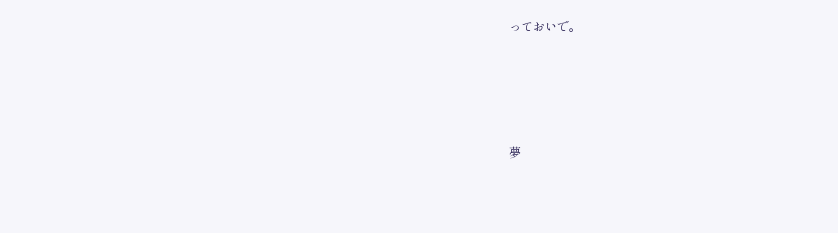っておいで。





夢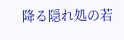降る隠れ処の若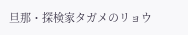旦那・探検家タガメのリョウ